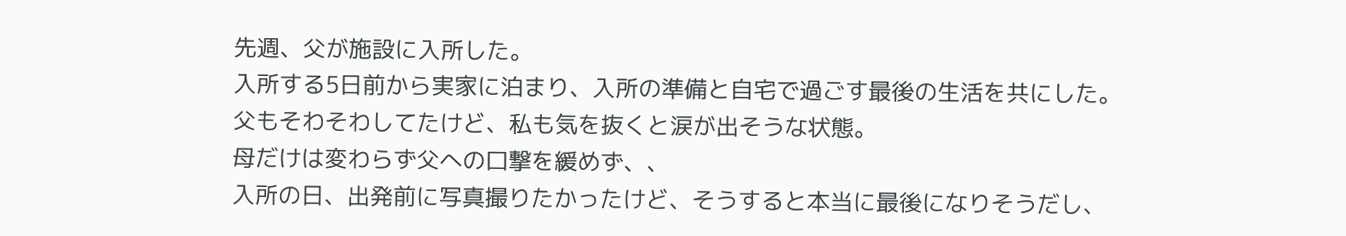先週、父が施設に入所した。
入所する5日前から実家に泊まり、入所の準備と自宅で過ごす最後の生活を共にした。
父もそわそわしてたけど、私も気を抜くと涙が出そうな状態。
母だけは変わらず父への口撃を緩めず、、
入所の日、出発前に写真撮りたかったけど、そうすると本当に最後になりそうだし、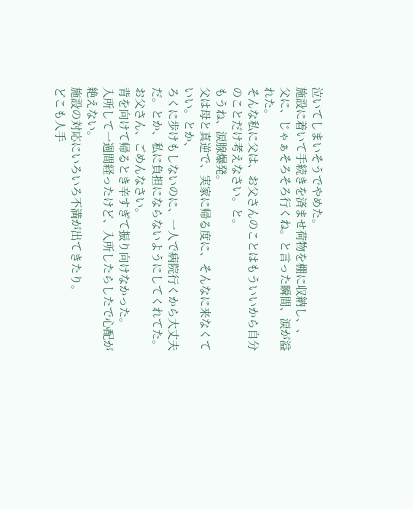泣いてしまいそうでやめた。
施設に着いて手続きを済ませ荷物を棚に収納し、、
父に、じゃぁそろそろ行くね。と言った瞬間、涙が溢れた。
そんな私に父は、お父さんのことはもういいから自分のことだけ考えなさい。と。
もうね、涙腺爆発。
父は母と真逆で、実家に帰る度に、そんなに来なくていい。とか、
ろくに歩けもしないのに、一人で病院行くから大丈夫だ。とか、私に負担にならないようにしてくれてた。
お父さん、ごめんなさい。
背を向けて帰るとき辛すぎて振り向けなかった。
入所して一週間経ったけど、入所したらしたで心配が絶えない。
施設の対応にいろいろ不満が出てきたり。
どこも人手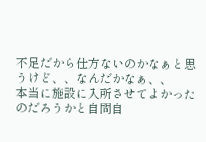不足だから仕方ないのかなぁと思うけど、、なんだかなぁ、、
本当に施設に入所させてよかったのだろうかと自問自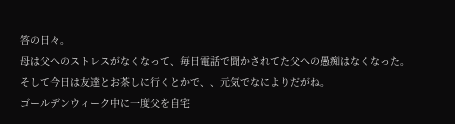答の日々。
母は父へのストレスがなくなって、毎日電話で聞かされてた父への愚痴はなくなった。
そして今日は友達とお茶しに行くとかで、、元気でなによりだがね。
ゴールデンウィーク中に一度父を自宅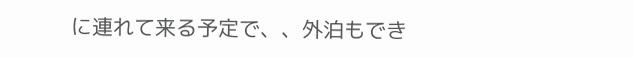に連れて来る予定で、、外泊もでき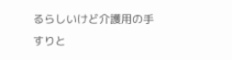るらしいけど介護用の手すりと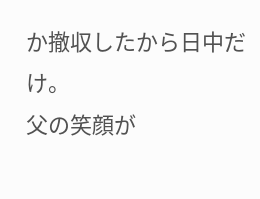か撤収したから日中だけ。
父の笑顔が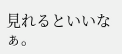見れるといいなぁ。